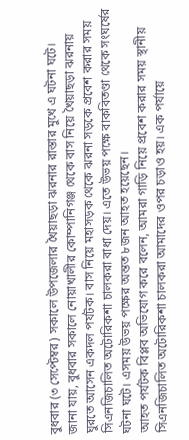বুধবার (৩ সেপ্টেম্বর) সকালে উপজেলার খৈয়াছড়া ঝরনার রাস্তার মুখে এ ঘটনা ঘটে।
জানা যায়, বুধবার সকালে নোয়াখালীর কোম্পানিগঞ্জ থেকে বাস নিয়ে খৈয়াছড়া ঝরনায় ঘুরতে আসেন একদল পর্যটক। বাস নিয়ে মহাসড়ক থেকে ঝরনা সড়কে প্রবেশ করার সময় সিএনজিচালিত অটোরিকশা চালকরা বাধা দেয়। এতে উভয় পক্ষে বাকবিতণ্ডা থেকে সংঘর্ষের ঘটনা ঘটে। এসময় উভয় পক্ষের অন্তত ৮জন আহত হয়েছেন।
আহত পর্যটক বিপ্লব অভিযোগ করে বলেন, আমরা গাড়ি নিয়ে প্রবেশ করার সময় স্থানীয় সিএনজিচালিত অটোরিকশা চালকরা আমাদের ওপর চড়াও হয়। এক পর্যায়ে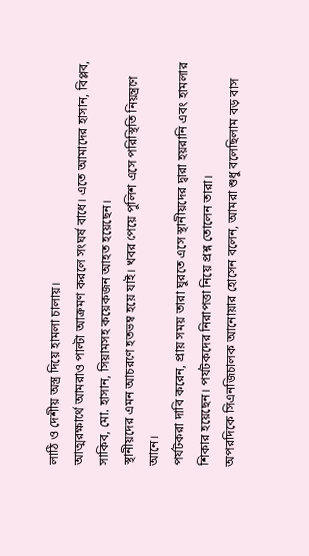লাঠি ও দেশীয় অস্ত্র দিয়ে হামলা চালায়।
আত্মরক্ষার্থে আমরাও পাল্টা আক্রমণ করলে সংঘর্ষ বাধে। এতে আমাদের হাসান, বিপ্লব, সাকিব, মো. হাসান, সিয়ামসহ কয়েকজন আহত হয়েছেন।
স্থানীয়দের এমন আচরণে হতভম্ব হয়ে যাই। খবর পেয়ে পুলিশ এসে পরিস্থিতি নিয়ন্ত্রণে আনে।
পর্যটকরা দাবি করেন, প্রায় সময় তারা ঘুরতে এসে স্থানীয়দের দ্বারা হয়রানি এবং হামলার শিকার হয়েছেন। পর্যটকদের নিরাপত্তা নিয়ে প্রশ্ন তোলেন তারা।
অপরদিকে সিএনজিচালক আনোয়ার হোসেন বলেন, আমরা শুধু বলেছিলাম বড় বাস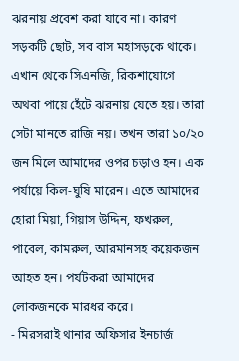ঝরনায় প্রবেশ করা যাবে না। কারণ সড়কটি ছোট, সব বাস মহাসড়কে থাকে। এখান থেকে সিএনজি, রিকশাযোগে অথবা পায়ে হেঁটে ঝরনায় যেতে হয়। তারা সেটা মানতে রাজি নয়। তখন তারা ১০/২০ জন মিলে আমাদের ওপর চড়াও হন। এক পর্যায়ে কিল-ঘুষি মারেন। এতে আমাদের হোরা মিয়া, গিয়াস উদ্দিন, ফখরুল, পাবেল, কামরুল, আরমানসহ কয়েকজন আহত হন। পর্যটকরা আমাদের লোকজনকে মারধর করে।
- মিরসরাই থানার অফিসার ইনচার্জ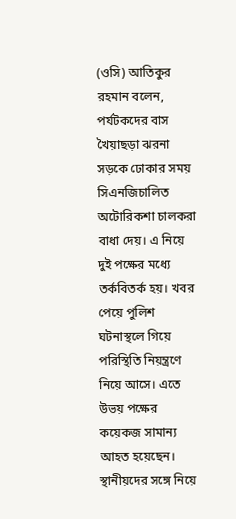(ওসি) আতিকুর রহমান বলেন, পর্যটকদের বাস খৈয়াছড়া ঝরনা সড়কে ঢোকার সময় সিএনজিচালিত অটোরিকশা চালকরা বাধা দেয়। এ নিয়ে দুই পক্ষের মধ্যে তর্কবিতর্ক হয়। খবর পেয়ে পুলিশ ঘটনাস্থলে গিয়ে পরিস্থিতি নিয়ন্ত্রণে নিয়ে আসে। এতে উভয় পক্ষের কয়েকজ সামান্য আহত হয়েছেন। স্থানীয়দের সঙ্গে নিয়ে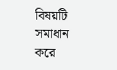বিষয়টি সমাধান করে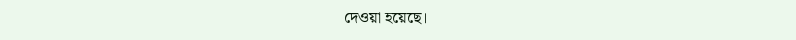দেওয়া হয়েছে।